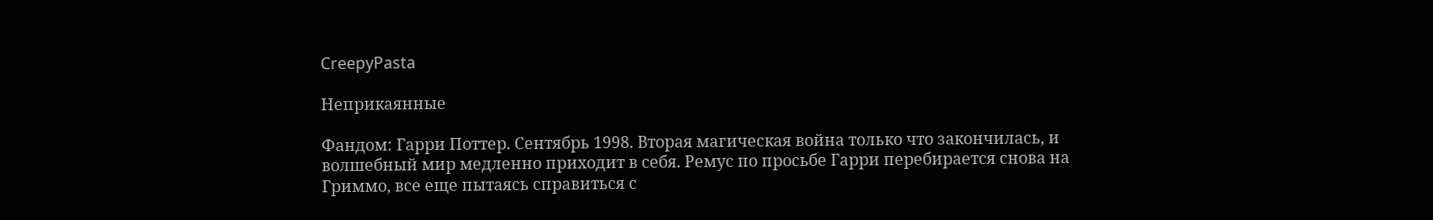CreepyPasta

Неприкаянные

Фандом: Гарри Поттер. Сентябрь 1998. Вторая магическая война только что закончилась, и волшебный мир медленно приходит в себя. Ремус по просьбе Гарри перебирается снова на Гриммо, все еще пытаясь справиться с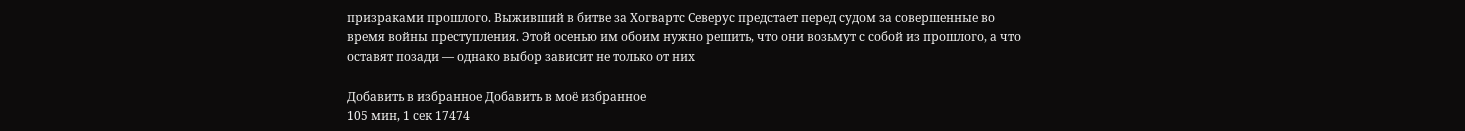призраками прошлого. Выживший в битве за Хогвартс Северус предстает перед судом за совершенные во время войны преступления. Этой осенью им обоим нужно решить, что они возьмут с собой из прошлого, а что оставят позади — однако выбор зависит не только от них

Добавить в избранное Добавить в моё избранное
105 мин, 1 сек 17474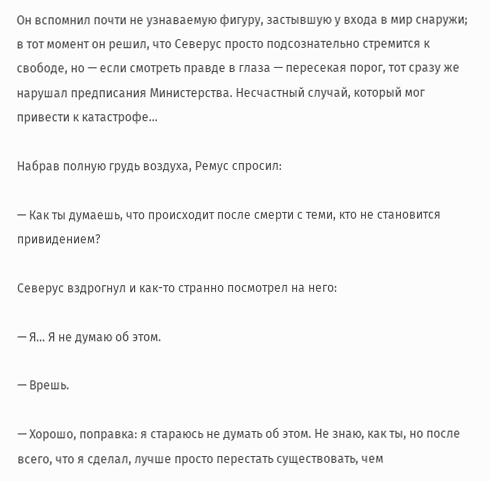Он вспомнил почти не узнаваемую фигуру, застывшую у входа в мир снаружи; в тот момент он решил, что Северус просто подсознательно стремится к свободе, но — если смотреть правде в глаза — пересекая порог, тот сразу же нарушал предписания Министерства. Несчастный случай, который мог привести к катастрофе…

Набрав полную грудь воздуха, Ремус спросил:

— Как ты думаешь, что происходит после смерти с теми, кто не становится привидением?

Северус вздрогнул и как-то странно посмотрел на него:

— Я… Я не думаю об этом.

— Врешь.

— Хорошо, поправка: я стараюсь не думать об этом. Не знаю, как ты, но после всего, что я сделал, лучше просто перестать существовать, чем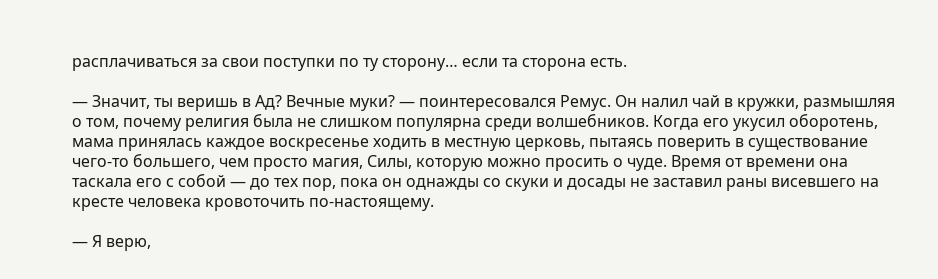расплачиваться за свои поступки по ту сторону… если та сторона есть.

— Значит, ты веришь в Ад? Вечные муки? — поинтересовался Ремус. Он налил чай в кружки, размышляя о том, почему религия была не слишком популярна среди волшебников. Когда его укусил оборотень, мама принялась каждое воскресенье ходить в местную церковь, пытаясь поверить в существование чего-то большего, чем просто магия, Силы, которую можно просить о чуде. Время от времени она таскала его с собой — до тех пор, пока он однажды со скуки и досады не заставил раны висевшего на кресте человека кровоточить по-настоящему.

— Я верю,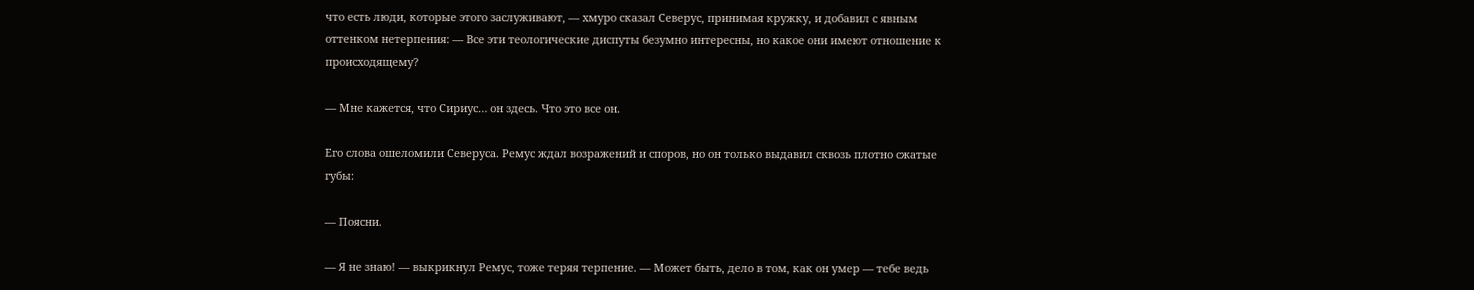что есть люди, которые этого заслуживают, — хмуро сказал Северус, принимая кружку, и добавил с явным оттенком нетерпения: — Все эти теологические диспуты безумно интересны, но какое они имеют отношение к происходящему?

— Мне кажется, что Сириус… он здесь. Что это все он.

Его слова ошеломили Северуса. Ремус ждал возражений и споров, но он только выдавил сквозь плотно сжатые губы:

— Поясни.

— Я не знаю! — выкрикнул Ремус, тоже теряя терпение. — Может быть, дело в том, как он умер — тебе ведь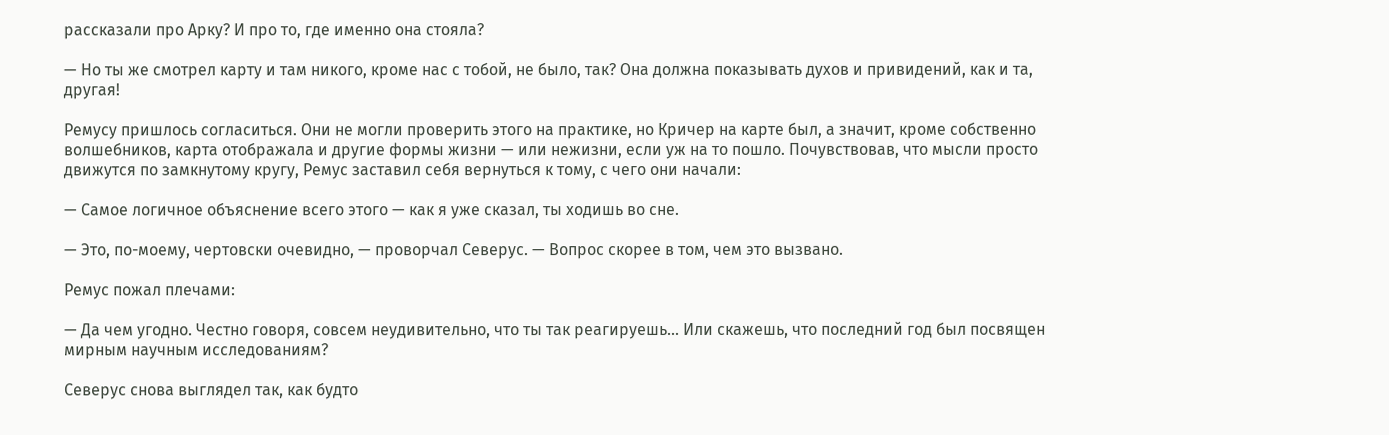рассказали про Арку? И про то, где именно она стояла?

— Но ты же смотрел карту и там никого, кроме нас с тобой, не было, так? Она должна показывать духов и привидений, как и та, другая!

Ремусу пришлось согласиться. Они не могли проверить этого на практике, но Кричер на карте был, а значит, кроме собственно волшебников, карта отображала и другие формы жизни — или нежизни, если уж на то пошло. Почувствовав, что мысли просто движутся по замкнутому кругу, Ремус заставил себя вернуться к тому, с чего они начали:

— Самое логичное объяснение всего этого — как я уже сказал, ты ходишь во сне.

— Это, по-моему, чертовски очевидно, — проворчал Северус. — Вопрос скорее в том, чем это вызвано.

Ремус пожал плечами:

— Да чем угодно. Честно говоря, совсем неудивительно, что ты так реагируешь… Или скажешь, что последний год был посвящен мирным научным исследованиям?

Северус снова выглядел так, как будто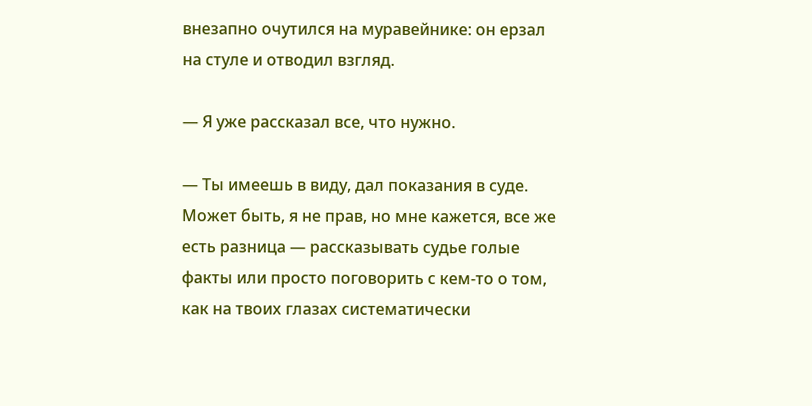внезапно очутился на муравейнике: он ерзал на стуле и отводил взгляд.

— Я уже рассказал все, что нужно.

— Ты имеешь в виду, дал показания в суде. Может быть, я не прав, но мне кажется, все же есть разница — рассказывать судье голые факты или просто поговорить с кем-то о том, как на твоих глазах систематически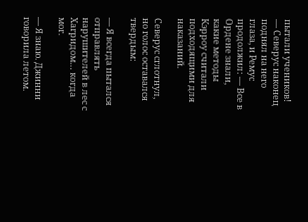пытали учеников! — Северус наконец поднял на него глаза, и Ремус продолжил: — Все в Ордене знали, какие методы Кэрроу считали подходящими для наказаний.

Северус сглотнул, но голос оставался твердым:

— Я всегда пытался отправлять нарушителей в лес с Хагридом… когда мог.

— Я знаю. Джинни говорила летом.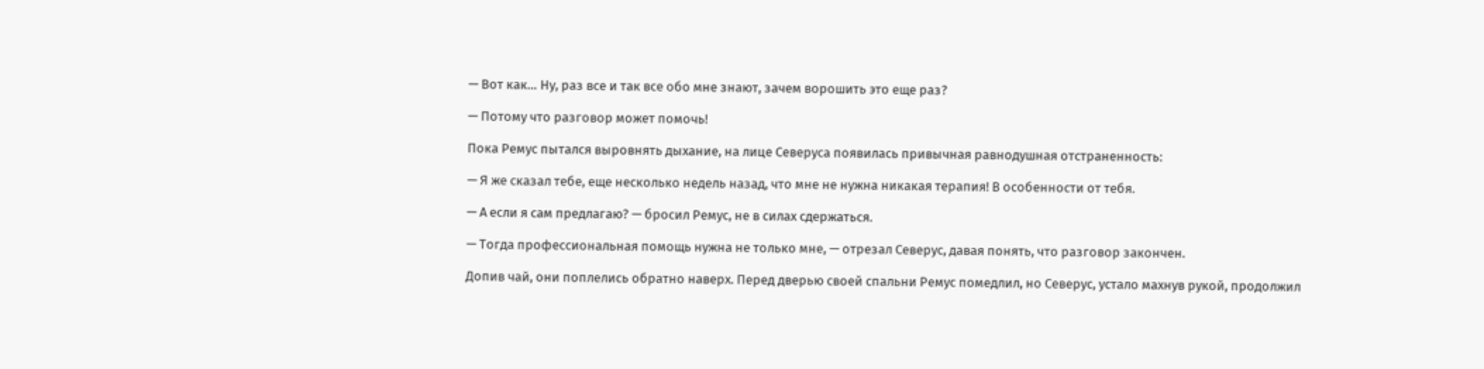— Вот как… Ну, раз все и так все обо мне знают, зачем ворошить это еще раз?

— Потому что разговор может помочь!

Пока Ремус пытался выровнять дыхание, на лице Северуса появилась привычная равнодушная отстраненность:

— Я же сказал тебе, еще несколько недель назад, что мне не нужна никакая терапия! В особенности от тебя.

— А если я сам предлагаю? — бросил Ремус, не в силах сдержаться.

— Тогда профессиональная помощь нужна не только мне, — отрезал Северус, давая понять, что разговор закончен.

Допив чай, они поплелись обратно наверх. Перед дверью своей спальни Ремус помедлил, но Северус, устало махнув рукой, продолжил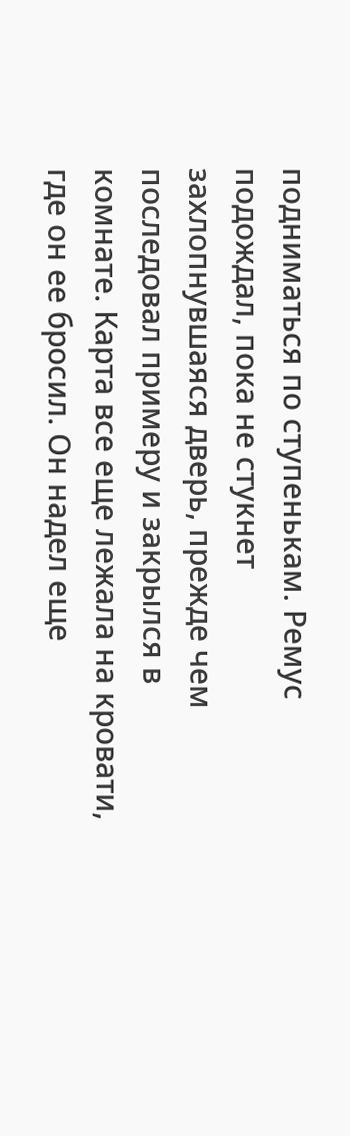подниматься по ступенькам. Ремус подождал, пока не стукнет захлопнувшаяся дверь, прежде чем последовал примеру и закрылся в комнате. Карта все еще лежала на кровати, где он ее бросил. Он надел еще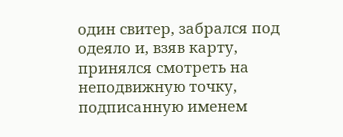один свитер, забрался под одеяло и, взяв карту, принялся смотреть на неподвижную точку, подписанную именем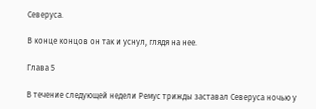Северуса.

В конце концов он так и уснул, глядя на нее.

Глава 5

В течение следующей недели Ремус трижды заставал Северуса ночью у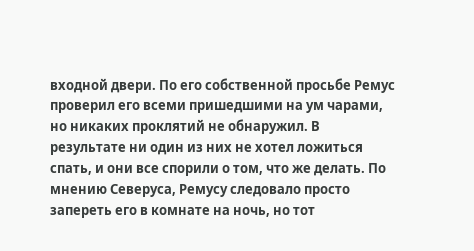входной двери. По его собственной просьбе Ремус проверил его всеми пришедшими на ум чарами, но никаких проклятий не обнаружил. В результате ни один из них не хотел ложиться спать, и они все спорили о том, что же делать. По мнению Северуса, Ремусу следовало просто запереть его в комнате на ночь, но тот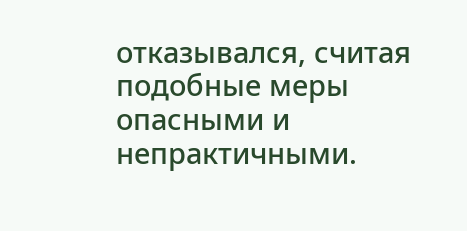отказывался, считая подобные меры опасными и непрактичными.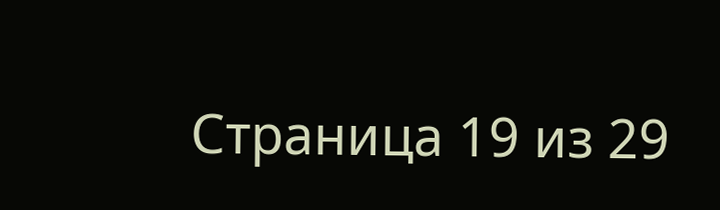Страница 19 из 29